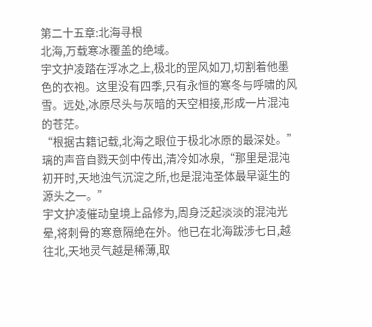第二十五章:北海寻根
北海,万载寒冰覆盖的绝域。
宇文护凌踏在浮冰之上,极北的罡风如刀,切割着他墨色的衣袍。这里没有四季,只有永恒的寒冬与呼啸的风雪。远处,冰原尽头与灰暗的天空相接,形成一片混沌的苍茫。
“根据古籍记载,北海之眼位于极北冰原的最深处。”璃的声音自戮天剑中传出,清冷如冰泉,“那里是混沌初开时,天地浊气沉淀之所,也是混沌圣体最早诞生的源头之一。”
宇文护凌催动皇境上品修为,周身泛起淡淡的混沌光晕,将刺骨的寒意隔绝在外。他已在北海跋涉七日,越往北,天地灵气越是稀薄,取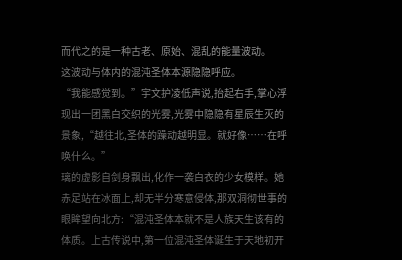而代之的是一种古老、原始、混乱的能量波动。
这波动与体内的混沌圣体本源隐隐呼应。
“我能感觉到。”宇文护凌低声说,抬起右手,掌心浮现出一团黑白交织的光雾,光雾中隐隐有星辰生灭的景象,“越往北,圣体的躁动越明显。就好像……在呼唤什么。”
璃的虚影自剑身飘出,化作一袭白衣的少女模样。她赤足站在冰面上,却无半分寒意侵体,那双洞彻世事的眼眸望向北方:“混沌圣体本就不是人族天生该有的体质。上古传说中,第一位混沌圣体诞生于天地初开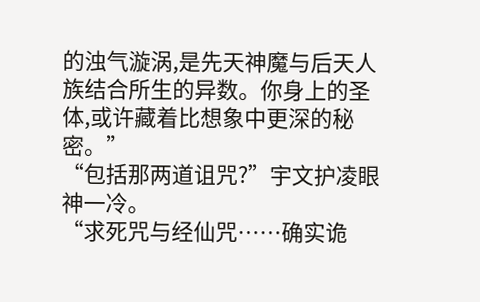的浊气漩涡,是先天神魔与后天人族结合所生的异数。你身上的圣体,或许藏着比想象中更深的秘密。”
“包括那两道诅咒?”宇文护凌眼神一冷。
“求死咒与经仙咒……确实诡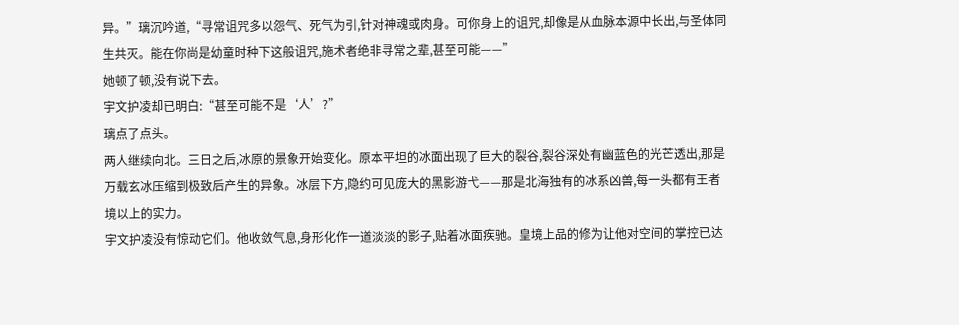异。”璃沉吟道,“寻常诅咒多以怨气、死气为引,针对神魂或肉身。可你身上的诅咒,却像是从血脉本源中长出,与圣体同生共灭。能在你尚是幼童时种下这般诅咒,施术者绝非寻常之辈,甚至可能——”
她顿了顿,没有说下去。
宇文护凌却已明白:“甚至可能不是‘人’?”
璃点了点头。
两人继续向北。三日之后,冰原的景象开始变化。原本平坦的冰面出现了巨大的裂谷,裂谷深处有幽蓝色的光芒透出,那是万载玄冰压缩到极致后产生的异象。冰层下方,隐约可见庞大的黑影游弋——那是北海独有的冰系凶兽,每一头都有王者境以上的实力。
宇文护凌没有惊动它们。他收敛气息,身形化作一道淡淡的影子,贴着冰面疾驰。皇境上品的修为让他对空间的掌控已达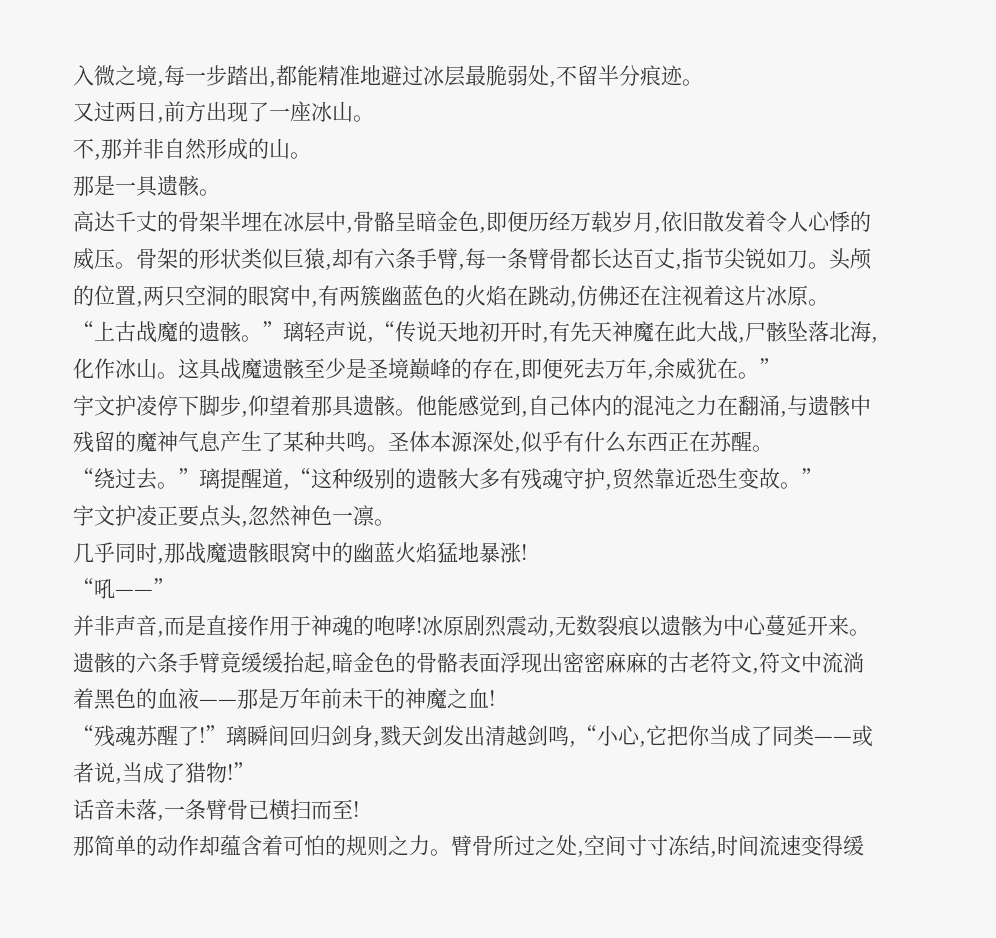入微之境,每一步踏出,都能精准地避过冰层最脆弱处,不留半分痕迹。
又过两日,前方出现了一座冰山。
不,那并非自然形成的山。
那是一具遗骸。
高达千丈的骨架半埋在冰层中,骨骼呈暗金色,即便历经万载岁月,依旧散发着令人心悸的威压。骨架的形状类似巨猿,却有六条手臂,每一条臂骨都长达百丈,指节尖锐如刀。头颅的位置,两只空洞的眼窝中,有两簇幽蓝色的火焰在跳动,仿佛还在注视着这片冰原。
“上古战魔的遗骸。”璃轻声说,“传说天地初开时,有先天神魔在此大战,尸骸坠落北海,化作冰山。这具战魔遗骸至少是圣境巅峰的存在,即便死去万年,余威犹在。”
宇文护凌停下脚步,仰望着那具遗骸。他能感觉到,自己体内的混沌之力在翻涌,与遗骸中残留的魔神气息产生了某种共鸣。圣体本源深处,似乎有什么东西正在苏醒。
“绕过去。”璃提醒道,“这种级别的遗骸大多有残魂守护,贸然靠近恐生变故。”
宇文护凌正要点头,忽然神色一凛。
几乎同时,那战魔遗骸眼窝中的幽蓝火焰猛地暴涨!
“吼——”
并非声音,而是直接作用于神魂的咆哮!冰原剧烈震动,无数裂痕以遗骸为中心蔓延开来。遗骸的六条手臂竟缓缓抬起,暗金色的骨骼表面浮现出密密麻麻的古老符文,符文中流淌着黑色的血液——那是万年前未干的神魔之血!
“残魂苏醒了!”璃瞬间回归剑身,戮天剑发出清越剑鸣,“小心,它把你当成了同类——或者说,当成了猎物!”
话音未落,一条臂骨已横扫而至!
那简单的动作却蕴含着可怕的规则之力。臂骨所过之处,空间寸寸冻结,时间流速变得缓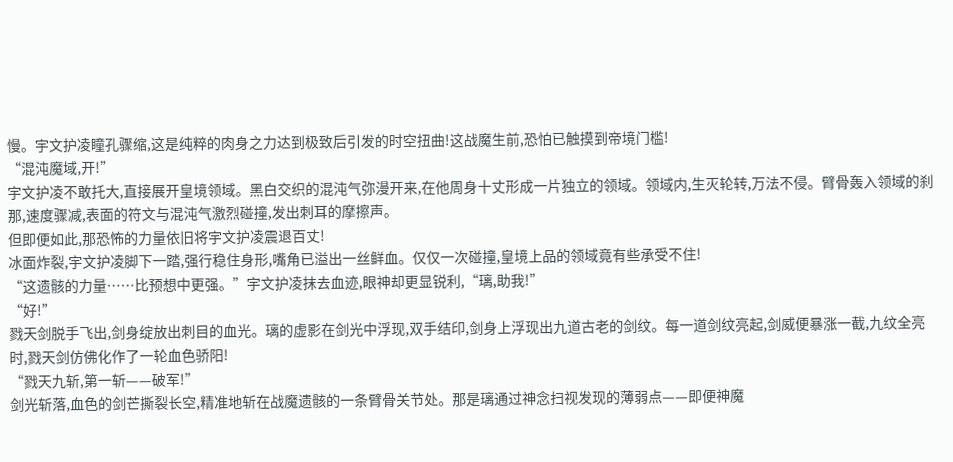慢。宇文护凌瞳孔骤缩,这是纯粹的肉身之力达到极致后引发的时空扭曲!这战魔生前,恐怕已触摸到帝境门槛!
“混沌魔域,开!”
宇文护凌不敢托大,直接展开皇境领域。黑白交织的混沌气弥漫开来,在他周身十丈形成一片独立的领域。领域内,生灭轮转,万法不侵。臂骨轰入领域的刹那,速度骤减,表面的符文与混沌气激烈碰撞,发出刺耳的摩擦声。
但即便如此,那恐怖的力量依旧将宇文护凌震退百丈!
冰面炸裂,宇文护凌脚下一踏,强行稳住身形,嘴角已溢出一丝鲜血。仅仅一次碰撞,皇境上品的领域竟有些承受不住!
“这遗骸的力量……比预想中更强。”宇文护凌抹去血迹,眼神却更显锐利,“璃,助我!”
“好!”
戮天剑脱手飞出,剑身绽放出刺目的血光。璃的虚影在剑光中浮现,双手结印,剑身上浮现出九道古老的剑纹。每一道剑纹亮起,剑威便暴涨一截,九纹全亮时,戮天剑仿佛化作了一轮血色骄阳!
“戮天九斩,第一斩——破军!”
剑光斩落,血色的剑芒撕裂长空,精准地斩在战魔遗骸的一条臂骨关节处。那是璃通过神念扫视发现的薄弱点——即便神魔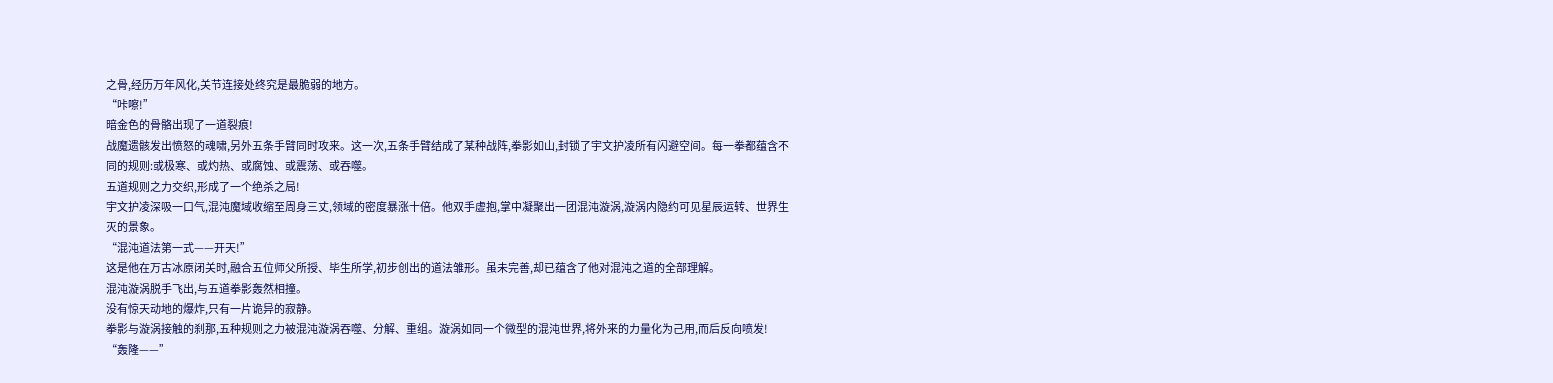之骨,经历万年风化,关节连接处终究是最脆弱的地方。
“咔嚓!”
暗金色的骨骼出现了一道裂痕!
战魔遗骸发出愤怒的魂啸,另外五条手臂同时攻来。这一次,五条手臂结成了某种战阵,拳影如山,封锁了宇文护凌所有闪避空间。每一拳都蕴含不同的规则:或极寒、或灼热、或腐蚀、或震荡、或吞噬。
五道规则之力交织,形成了一个绝杀之局!
宇文护凌深吸一口气,混沌魔域收缩至周身三丈,领域的密度暴涨十倍。他双手虚抱,掌中凝聚出一团混沌漩涡,漩涡内隐约可见星辰运转、世界生灭的景象。
“混沌道法第一式——开天!”
这是他在万古冰原闭关时,融合五位师父所授、毕生所学,初步创出的道法雏形。虽未完善,却已蕴含了他对混沌之道的全部理解。
混沌漩涡脱手飞出,与五道拳影轰然相撞。
没有惊天动地的爆炸,只有一片诡异的寂静。
拳影与漩涡接触的刹那,五种规则之力被混沌漩涡吞噬、分解、重组。漩涡如同一个微型的混沌世界,将外来的力量化为己用,而后反向喷发!
“轰隆——”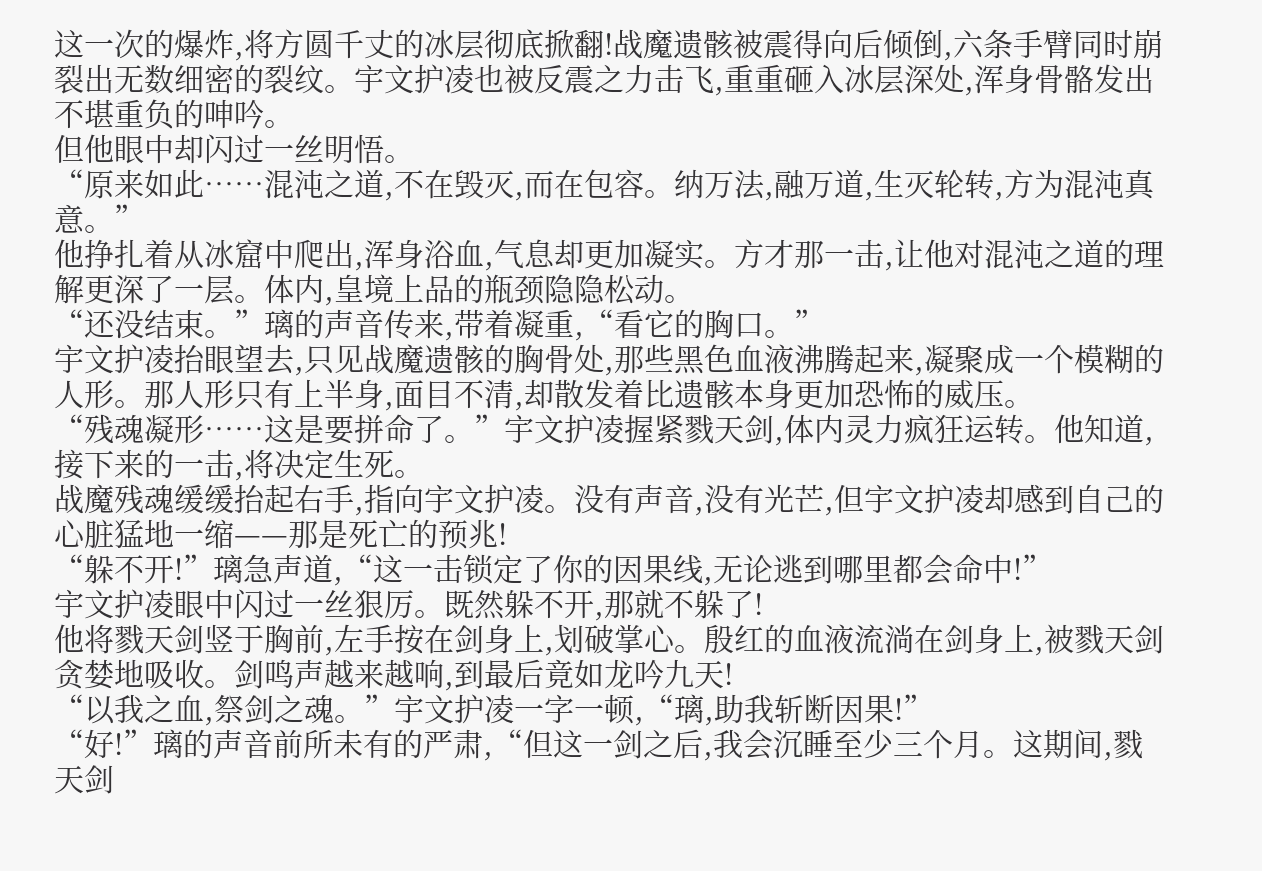这一次的爆炸,将方圆千丈的冰层彻底掀翻!战魔遗骸被震得向后倾倒,六条手臂同时崩裂出无数细密的裂纹。宇文护凌也被反震之力击飞,重重砸入冰层深处,浑身骨骼发出不堪重负的呻吟。
但他眼中却闪过一丝明悟。
“原来如此……混沌之道,不在毁灭,而在包容。纳万法,融万道,生灭轮转,方为混沌真意。”
他挣扎着从冰窟中爬出,浑身浴血,气息却更加凝实。方才那一击,让他对混沌之道的理解更深了一层。体内,皇境上品的瓶颈隐隐松动。
“还没结束。”璃的声音传来,带着凝重,“看它的胸口。”
宇文护凌抬眼望去,只见战魔遗骸的胸骨处,那些黑色血液沸腾起来,凝聚成一个模糊的人形。那人形只有上半身,面目不清,却散发着比遗骸本身更加恐怖的威压。
“残魂凝形……这是要拼命了。”宇文护凌握紧戮天剑,体内灵力疯狂运转。他知道,接下来的一击,将决定生死。
战魔残魂缓缓抬起右手,指向宇文护凌。没有声音,没有光芒,但宇文护凌却感到自己的心脏猛地一缩——那是死亡的预兆!
“躲不开!”璃急声道,“这一击锁定了你的因果线,无论逃到哪里都会命中!”
宇文护凌眼中闪过一丝狠厉。既然躲不开,那就不躲了!
他将戮天剑竖于胸前,左手按在剑身上,划破掌心。殷红的血液流淌在剑身上,被戮天剑贪婪地吸收。剑鸣声越来越响,到最后竟如龙吟九天!
“以我之血,祭剑之魂。”宇文护凌一字一顿,“璃,助我斩断因果!”
“好!”璃的声音前所未有的严肃,“但这一剑之后,我会沉睡至少三个月。这期间,戮天剑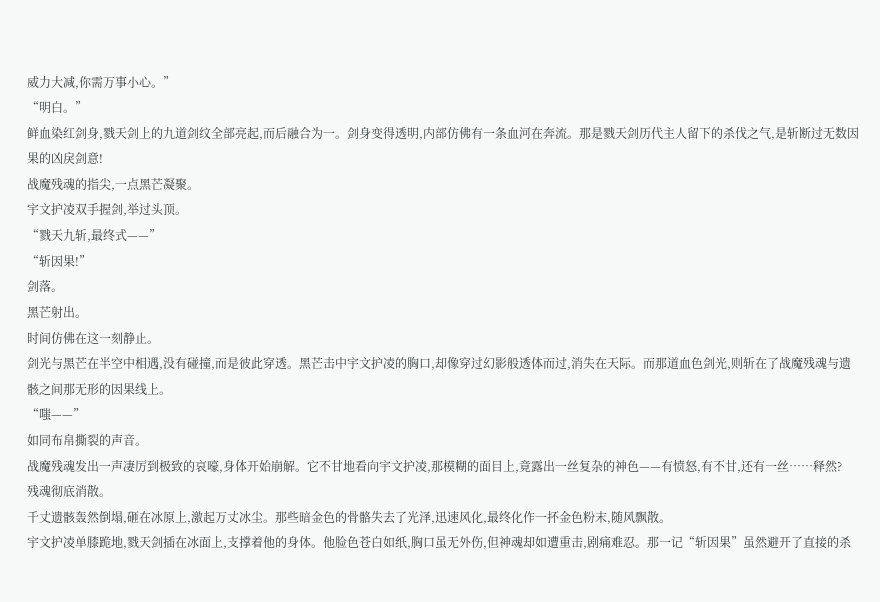威力大减,你需万事小心。”
“明白。”
鲜血染红剑身,戮天剑上的九道剑纹全部亮起,而后融合为一。剑身变得透明,内部仿佛有一条血河在奔流。那是戮天剑历代主人留下的杀伐之气,是斩断过无数因果的凶戾剑意!
战魔残魂的指尖,一点黑芒凝聚。
宇文护凌双手握剑,举过头顶。
“戮天九斩,最终式——”
“斩因果!”
剑落。
黑芒射出。
时间仿佛在这一刻静止。
剑光与黑芒在半空中相遇,没有碰撞,而是彼此穿透。黑芒击中宇文护凌的胸口,却像穿过幻影般透体而过,消失在天际。而那道血色剑光,则斩在了战魔残魂与遗骸之间那无形的因果线上。
“嗤——”
如同布帛撕裂的声音。
战魔残魂发出一声凄厉到极致的哀嚎,身体开始崩解。它不甘地看向宇文护凌,那模糊的面目上,竟露出一丝复杂的神色——有愤怒,有不甘,还有一丝……释然?
残魂彻底消散。
千丈遗骸轰然倒塌,砸在冰原上,激起万丈冰尘。那些暗金色的骨骼失去了光泽,迅速风化,最终化作一抔金色粉末,随风飘散。
宇文护凌单膝跪地,戮天剑插在冰面上,支撑着他的身体。他脸色苍白如纸,胸口虽无外伤,但神魂却如遭重击,剧痛难忍。那一记“斩因果”虽然避开了直接的杀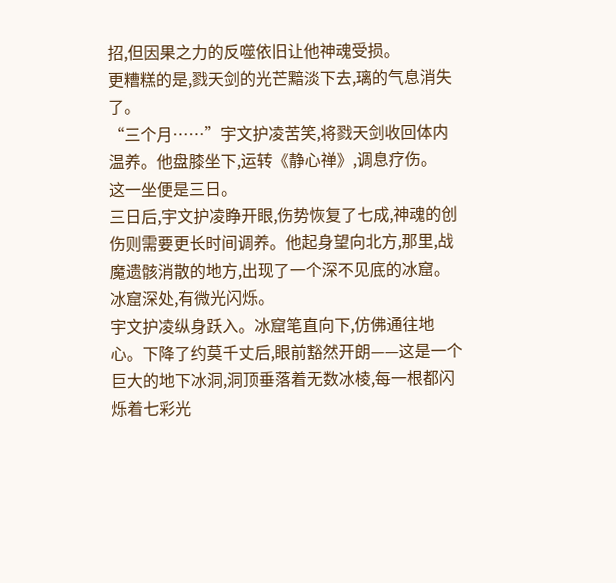招,但因果之力的反噬依旧让他神魂受损。
更糟糕的是,戮天剑的光芒黯淡下去,璃的气息消失了。
“三个月……”宇文护凌苦笑,将戮天剑收回体内温养。他盘膝坐下,运转《静心禅》,调息疗伤。
这一坐便是三日。
三日后,宇文护凌睁开眼,伤势恢复了七成,神魂的创伤则需要更长时间调养。他起身望向北方,那里,战魔遗骸消散的地方,出现了一个深不见底的冰窟。
冰窟深处,有微光闪烁。
宇文护凌纵身跃入。冰窟笔直向下,仿佛通往地心。下降了约莫千丈后,眼前豁然开朗——这是一个巨大的地下冰洞,洞顶垂落着无数冰棱,每一根都闪烁着七彩光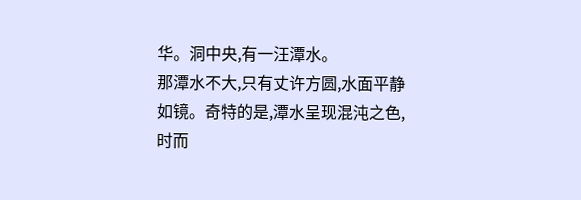华。洞中央,有一汪潭水。
那潭水不大,只有丈许方圆,水面平静如镜。奇特的是,潭水呈现混沌之色,时而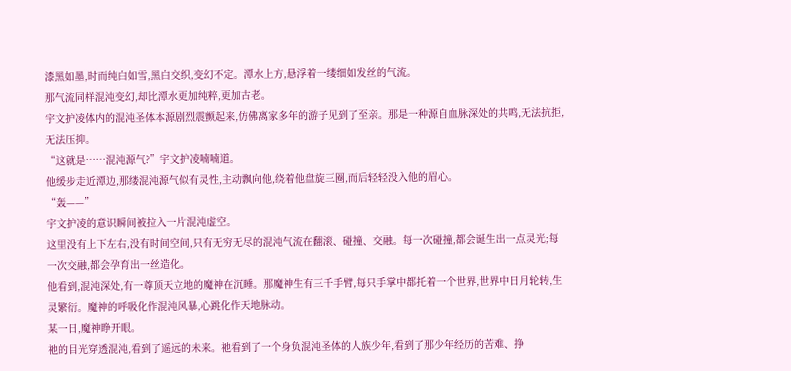漆黑如墨,时而纯白如雪,黑白交织,变幻不定。潭水上方,悬浮着一缕细如发丝的气流。
那气流同样混沌变幻,却比潭水更加纯粹,更加古老。
宇文护凌体内的混沌圣体本源剧烈震颤起来,仿佛离家多年的游子见到了至亲。那是一种源自血脉深处的共鸣,无法抗拒,无法压抑。
“这就是……混沌源气?”宇文护凌喃喃道。
他缓步走近潭边,那缕混沌源气似有灵性,主动飘向他,绕着他盘旋三圈,而后轻轻没入他的眉心。
“轰——”
宇文护凌的意识瞬间被拉入一片混沌虚空。
这里没有上下左右,没有时间空间,只有无穷无尽的混沌气流在翻滚、碰撞、交融。每一次碰撞,都会诞生出一点灵光;每一次交融,都会孕育出一丝造化。
他看到,混沌深处,有一尊顶天立地的魔神在沉睡。那魔神生有三千手臂,每只手掌中都托着一个世界,世界中日月轮转,生灵繁衍。魔神的呼吸化作混沌风暴,心跳化作天地脉动。
某一日,魔神睁开眼。
祂的目光穿透混沌,看到了遥远的未来。祂看到了一个身负混沌圣体的人族少年,看到了那少年经历的苦难、挣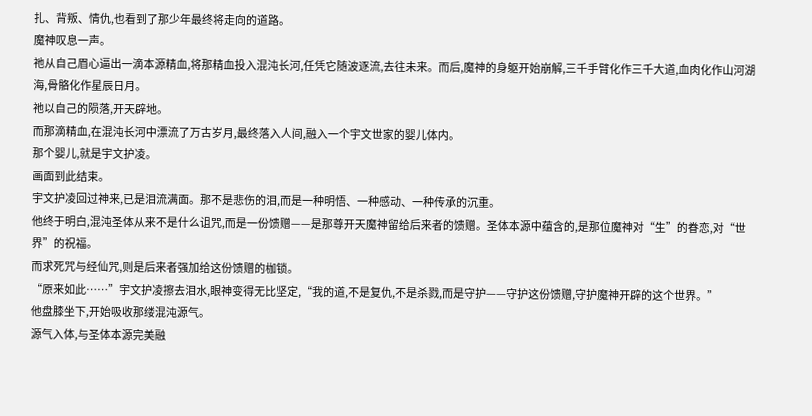扎、背叛、情仇,也看到了那少年最终将走向的道路。
魔神叹息一声。
祂从自己眉心逼出一滴本源精血,将那精血投入混沌长河,任凭它随波逐流,去往未来。而后,魔神的身躯开始崩解,三千手臂化作三千大道,血肉化作山河湖海,骨骼化作星辰日月。
祂以自己的陨落,开天辟地。
而那滴精血,在混沌长河中漂流了万古岁月,最终落入人间,融入一个宇文世家的婴儿体内。
那个婴儿,就是宇文护凌。
画面到此结束。
宇文护凌回过神来,已是泪流满面。那不是悲伤的泪,而是一种明悟、一种感动、一种传承的沉重。
他终于明白,混沌圣体从来不是什么诅咒,而是一份馈赠——是那尊开天魔神留给后来者的馈赠。圣体本源中蕴含的,是那位魔神对“生”的眷恋,对“世界”的祝福。
而求死咒与经仙咒,则是后来者强加给这份馈赠的枷锁。
“原来如此……”宇文护凌擦去泪水,眼神变得无比坚定,“我的道,不是复仇,不是杀戮,而是守护——守护这份馈赠,守护魔神开辟的这个世界。”
他盘膝坐下,开始吸收那缕混沌源气。
源气入体,与圣体本源完美融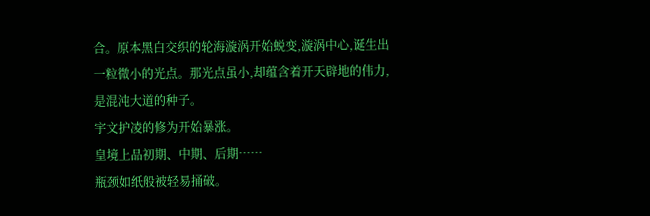合。原本黑白交织的轮海漩涡开始蜕变,漩涡中心,诞生出一粒微小的光点。那光点虽小,却蕴含着开天辟地的伟力,是混沌大道的种子。
宇文护凌的修为开始暴涨。
皇境上品初期、中期、后期……
瓶颈如纸般被轻易捅破。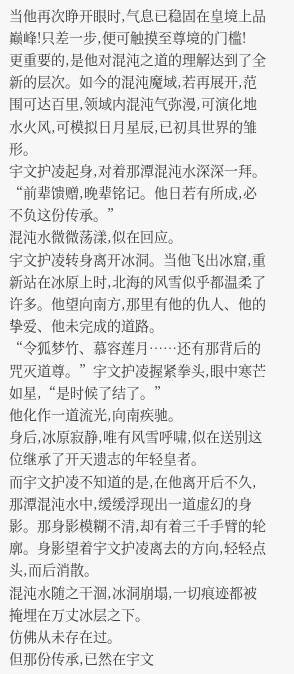当他再次睁开眼时,气息已稳固在皇境上品巅峰!只差一步,便可触摸至尊境的门槛!
更重要的,是他对混沌之道的理解达到了全新的层次。如今的混沌魔域,若再展开,范围可达百里,领域内混沌气弥漫,可演化地水火风,可模拟日月星辰,已初具世界的雏形。
宇文护凌起身,对着那潭混沌水深深一拜。
“前辈馈赠,晚辈铭记。他日若有所成,必不负这份传承。”
混沌水微微荡漾,似在回应。
宇文护凌转身离开冰洞。当他飞出冰窟,重新站在冰原上时,北海的风雪似乎都温柔了许多。他望向南方,那里有他的仇人、他的挚爱、他未完成的道路。
“令狐梦竹、慕容莲月……还有那背后的咒灭道尊。”宇文护凌握紧拳头,眼中寒芒如星,“是时候了结了。”
他化作一道流光,向南疾驰。
身后,冰原寂静,唯有风雪呼啸,似在送别这位继承了开天遗志的年轻皇者。
而宇文护凌不知道的是,在他离开后不久,那潭混沌水中,缓缓浮现出一道虚幻的身影。那身影模糊不清,却有着三千手臂的轮廓。身影望着宇文护凌离去的方向,轻轻点头,而后消散。
混沌水随之干涸,冰洞崩塌,一切痕迹都被掩埋在万丈冰层之下。
仿佛从未存在过。
但那份传承,已然在宇文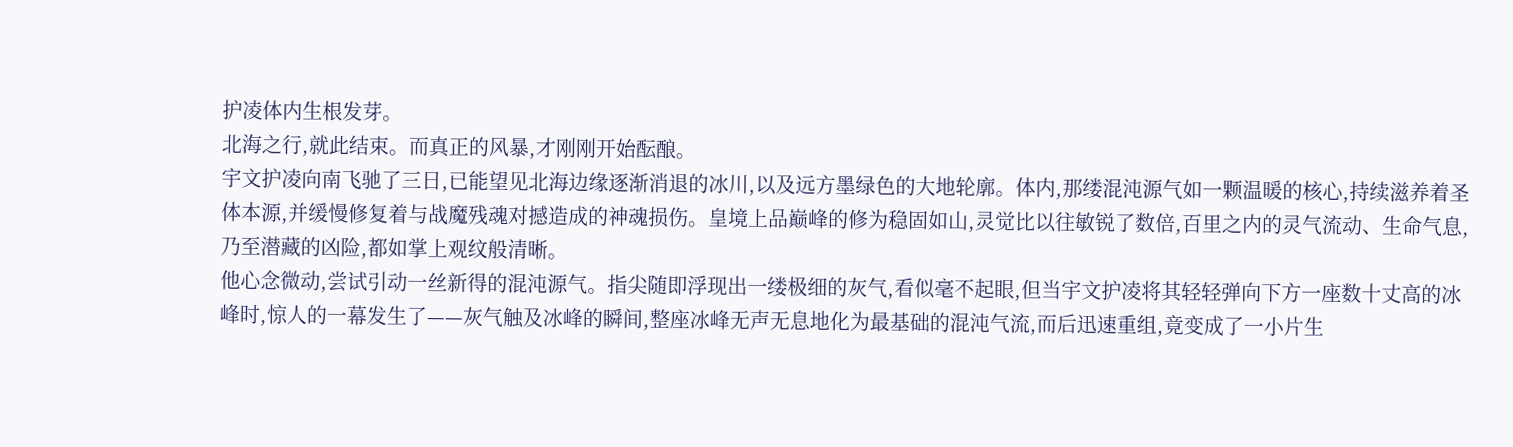护凌体内生根发芽。
北海之行,就此结束。而真正的风暴,才刚刚开始酝酿。
宇文护凌向南飞驰了三日,已能望见北海边缘逐渐消退的冰川,以及远方墨绿色的大地轮廓。体内,那缕混沌源气如一颗温暖的核心,持续滋养着圣体本源,并缓慢修复着与战魔残魂对撼造成的神魂损伤。皇境上品巅峰的修为稳固如山,灵觉比以往敏锐了数倍,百里之内的灵气流动、生命气息,乃至潜藏的凶险,都如掌上观纹般清晰。
他心念微动,尝试引动一丝新得的混沌源气。指尖随即浮现出一缕极细的灰气,看似毫不起眼,但当宇文护凌将其轻轻弹向下方一座数十丈高的冰峰时,惊人的一幕发生了——灰气触及冰峰的瞬间,整座冰峰无声无息地化为最基础的混沌气流,而后迅速重组,竟变成了一小片生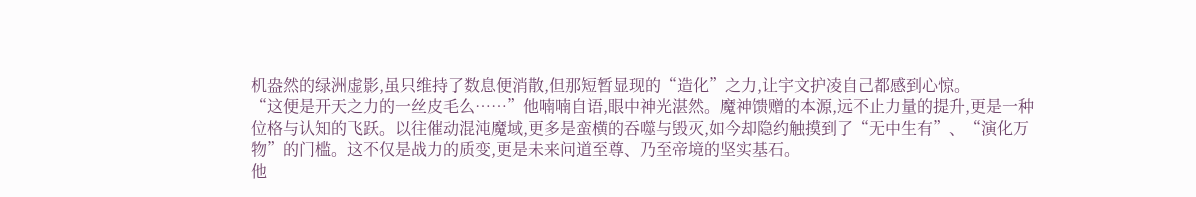机盎然的绿洲虚影,虽只维持了数息便消散,但那短暂显现的“造化”之力,让宇文护凌自己都感到心惊。
“这便是开天之力的一丝皮毛么……”他喃喃自语,眼中神光湛然。魔神馈赠的本源,远不止力量的提升,更是一种位格与认知的飞跃。以往催动混沌魔域,更多是蛮横的吞噬与毁灭,如今却隐约触摸到了“无中生有”、“演化万物”的门槛。这不仅是战力的质变,更是未来问道至尊、乃至帝境的坚实基石。
他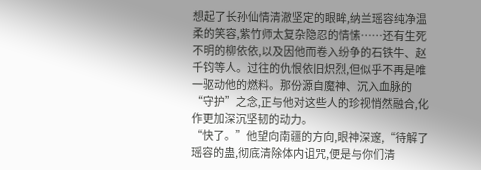想起了长孙仙情清澈坚定的眼眸,纳兰瑶容纯净温柔的笑容,紫竹师太复杂隐忍的情愫……还有生死不明的柳依依,以及因他而卷入纷争的石铁牛、赵千钧等人。过往的仇恨依旧炽烈,但似乎不再是唯一驱动他的燃料。那份源自魔神、沉入血脉的“守护”之念,正与他对这些人的珍视悄然融合,化作更加深沉坚韧的动力。
“快了。”他望向南疆的方向,眼神深邃,“待解了瑶容的蛊,彻底清除体内诅咒,便是与你们清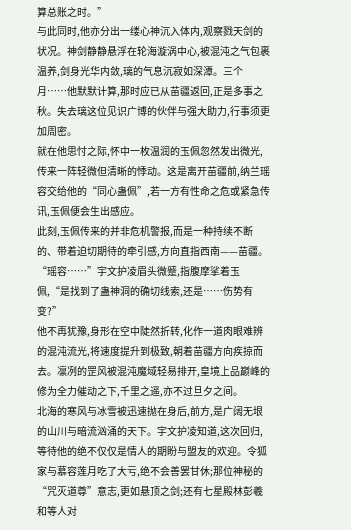算总账之时。”
与此同时,他亦分出一缕心神沉入体内,观察戮天剑的状况。神剑静静悬浮在轮海漩涡中心,被混沌之气包裹温养,剑身光华内敛,璃的气息沉寂如深潭。三个月……他默默计算,那时应已从苗疆返回,正是多事之秋。失去璃这位见识广博的伙伴与强大助力,行事须更加周密。
就在他思忖之际,怀中一枚温润的玉佩忽然发出微光,传来一阵轻微但清晰的悸动。这是离开苗疆前,纳兰瑶容交给他的“同心蛊佩”,若一方有性命之危或紧急传讯,玉佩便会生出感应。
此刻,玉佩传来的并非危机警报,而是一种持续不断的、带着迫切期待的牵引感,方向直指西南——苗疆。
“瑶容……”宇文护凌眉头微蹙,指腹摩挲着玉佩,“是找到了蛊神洞的确切线索,还是……伤势有变?”
他不再犹豫,身形在空中陡然折转,化作一道肉眼难辨的混沌流光,将速度提升到极致,朝着苗疆方向疾掠而去。凛冽的罡风被混沌魔域轻易排开,皇境上品巅峰的修为全力催动之下,千里之遥,亦不过旦夕之间。
北海的寒风与冰雪被迅速抛在身后,前方,是广阔无垠的山川与暗流汹涌的天下。宇文护凌知道,这次回归,等待他的绝不仅仅是情人的期盼与盟友的欢迎。令狐家与慕容莲月吃了大亏,绝不会善罢甘休;那位神秘的“咒灭道尊”意志,更如悬顶之剑;还有七星殿林彭羲和等人对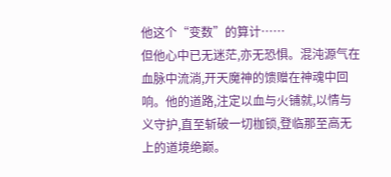他这个“变数”的算计……
但他心中已无迷茫,亦无恐惧。混沌源气在血脉中流淌,开天魔神的馈赠在神魂中回响。他的道路,注定以血与火铺就,以情与义守护,直至斩破一切枷锁,登临那至高无上的道境绝巅。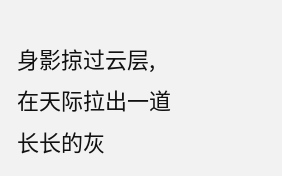身影掠过云层,在天际拉出一道长长的灰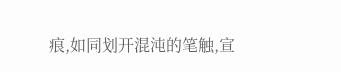痕,如同划开混沌的笔触,宣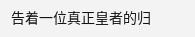告着一位真正皇者的归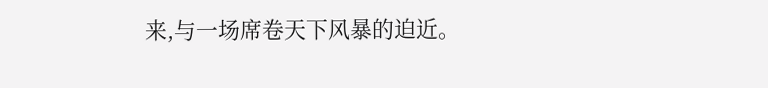来,与一场席卷天下风暴的迫近。